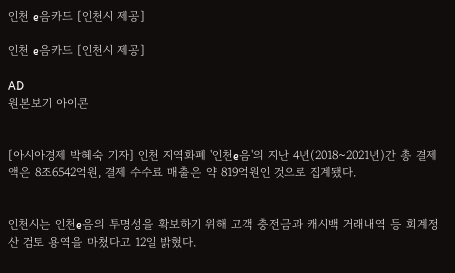인천 e음카드 [인천시 제공]

인천 e음카드 [인천시 제공]

AD
원본보기 아이콘


[아시아경제 박혜숙 기자] 인천 지역화폐 '인천e음'의 지난 4년(2018~2021년)간 총 결제액은 8조6542억원, 결제 수수료 매출은 약 819억원인 것으로 집계됐다.


인천시는 인천e음의 투명성을 확보하기 위해 고객 충전금과 캐시백 거래내역 등 회계정산 검토 용역을 마쳤다고 12일 밝혔다.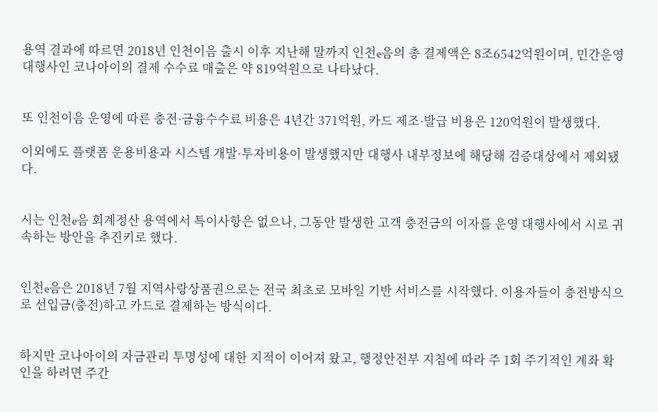용역 결과에 따르면 2018년 인천이음 출시 이후 지난해 말까지 인천e음의 총 결제액은 8조6542억원이며, 민간운영대행사인 코나아이의 결제 수수료 매출은 약 819억원으로 나타났다.


또 인천이음 운영에 따른 충전·금융수수료 비용은 4년간 371억원, 카드 제조·발급 비용은 120억원이 발생했다.

이외에도 플랫폼 운용비용과 시스템 개발·투자비용이 발생했지만 대행사 내부정보에 해당해 검증대상에서 제외됐다.


시는 인천e음 회계정산 용역에서 특이사항은 없으나, 그동안 발생한 고객 충전금의 이자를 운영 대행사에서 시로 귀속하는 방안을 추진키로 했다.


인천e음은 2018년 7월 지역사랑상품권으로는 전국 최초로 모바일 기반 서비스를 시작했다. 이용자들이 충전방식으로 선입금(충전)하고 카드로 결제하는 방식이다.


하지만 코나아이의 자금관리 투명성에 대한 지적이 이어져 왔고, 행정안전부 지침에 따라 주 1회 주기적인 계좌 확인을 하려면 주간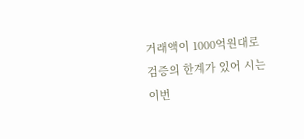거래액이 1000억원대로 검증의 한계가 있어 시는 이번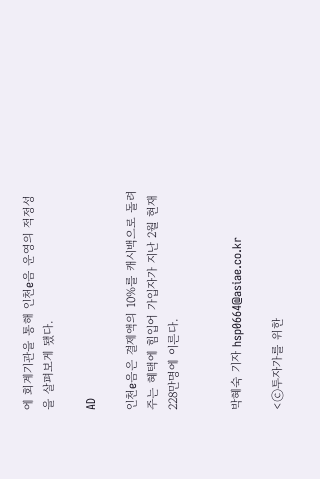에 회계기관을 통해 인천e음 운영의 적정성을 살펴보게 됐다.

AD

인천e음은 결제액의 10%를 캐시백으로 돌려주는 혜택에 힘입어 가입자가 지난 2월 현재 228만명에 이른다.


박혜숙 기자 hsp0664@asiae.co.kr

<ⓒ투자가를 위한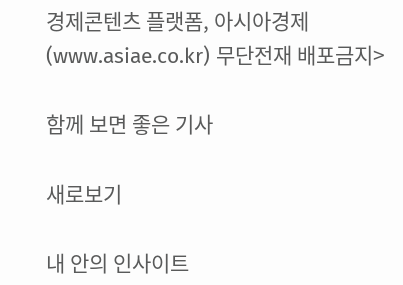경제콘텐츠 플랫폼, 아시아경제(www.asiae.co.kr) 무단전재 배포금지>

함께 보면 좋은 기사

새로보기

내 안의 인사이트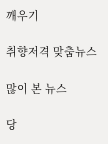깨우기

취향저격 맞춤뉴스

많이 본 뉴스

당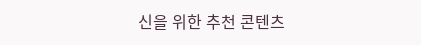신을 위한 추천 콘텐츠